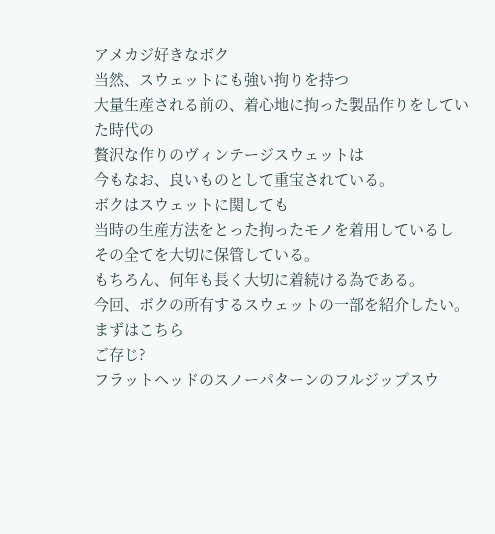アメカジ好きなボク
当然、スウェットにも強い拘りを持つ
大量生産される前の、着心地に拘った製品作りをしていた時代の
贅沢な作りのヴィンテージスウェットは
今もなお、良いものとして重宝されている。
ボクはスウェットに関しても
当時の生産方法をとった拘ったモノを着用しているし
その全てを大切に保管している。
もちろん、何年も長く大切に着続ける為である。
今回、ボクの所有するスウェットの一部を紹介したい。
まずはこちら
ご存じ?
フラットヘッドのスノーパターンのフルジップスウ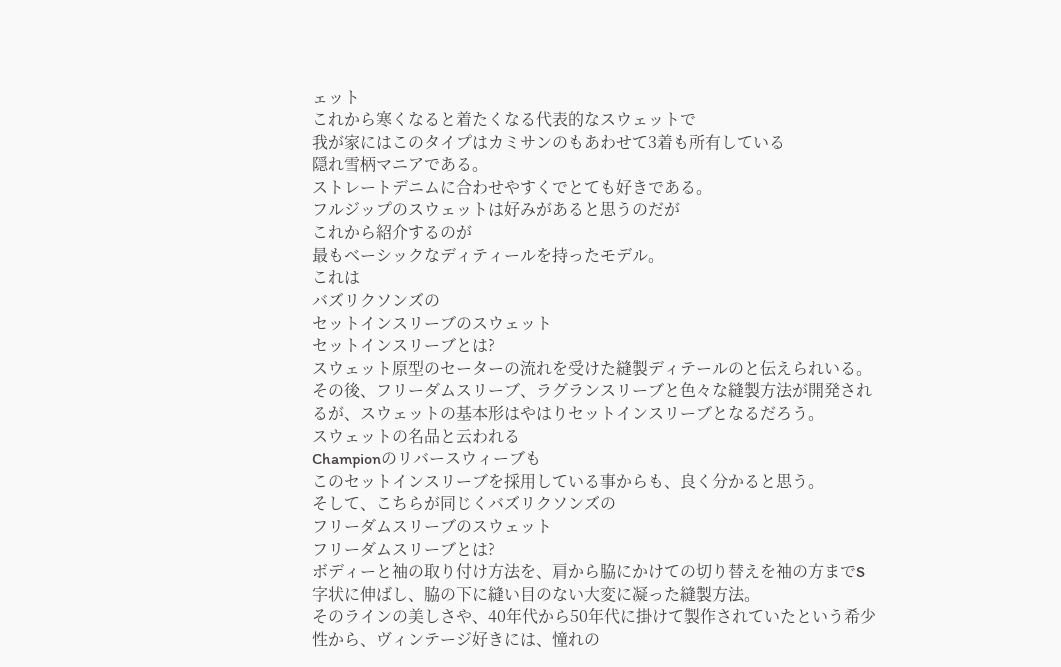ェット
これから寒くなると着たくなる代表的なスウェットで
我が家にはこのタイプはカミサンのもあわせて3着も所有している
隠れ雪柄マニアである。
ストレートデニムに合わせやすくでとても好きである。
フルジップのスウェットは好みがあると思うのだが
これから紹介するのが
最もベーシックなディティールを持ったモデル。
これは
バズリクソンズの
セットインスリーブのスウェット
セットインスリーブとは?
スウェット原型のセーターの流れを受けた縫製ディテールのと伝えられいる。
その後、フリーダムスリーブ、ラグランスリーブと色々な縫製方法が開発されるが、スウェットの基本形はやはりセットインスリーブとなるだろう。
スウェットの名品と云われる
Championのリバースウィーブも
このセットインスリーブを採用している事からも、良く分かると思う。
そして、こちらが同じくバズリクソンズの
フリーダムスリーブのスウェット
フリーダムスリーブとは?
ボディーと袖の取り付け方法を、肩から脇にかけての切り替えを袖の方までS字状に伸ばし、脇の下に縫い目のない大変に凝った縫製方法。
そのラインの美しさや、40年代から50年代に掛けて製作されていたという希少性から、ヴィンテージ好きには、憧れの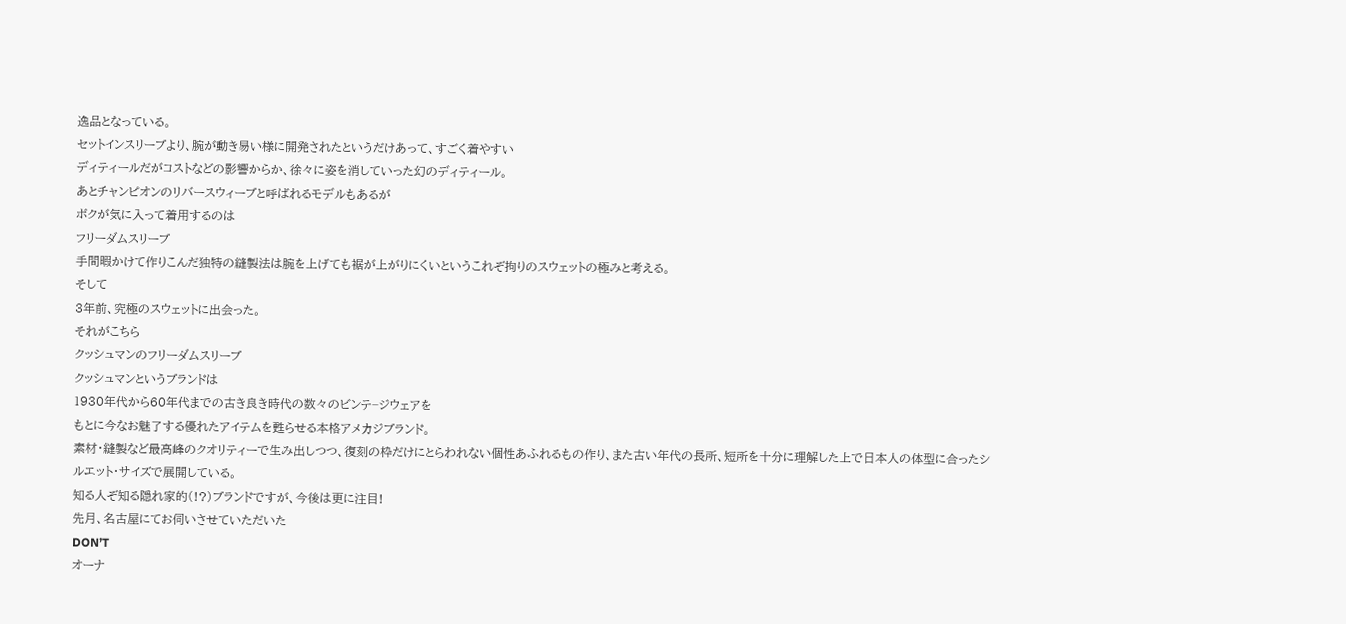逸品となっている。
セットインスリーブより、腕が動き易い様に開発されたというだけあって、すごく着やすい
ディティールだがコストなどの影響からか、徐々に姿を消していった幻のディティール。
あとチャンピオンのリバースウィーブと呼ばれるモデルもあるが
ボクが気に入って着用するのは
フリーダムスリーブ
手間暇かけて作りこんだ独特の縫製法は腕を上げても裾が上がりにくいというこれぞ拘りのスウェットの極みと考える。
そして
3年前、究極のスウェットに出会った。
それがこちら
クッシュマンのフリーダムスリーブ
クッシュマンというブランドは
1930年代から60年代までの古き良き時代の数々のビンテ−ジウェアを
もとに今なお魅了する優れたアイテムを甦らせる本格アメカジブランド。
素材・縫製など最高峰のクオリティーで生み出しつつ、復刻の枠だけにとらわれない個性あふれるもの作り、また古い年代の長所、短所を十分に理解した上で日本人の体型に合ったシルエット・サイズで展開している。
知る人ぞ知る隠れ家的(!?)ブランドですが、今後は更に注目!
先月、名古屋にてお伺いさせていただいた
DON’T
オーナ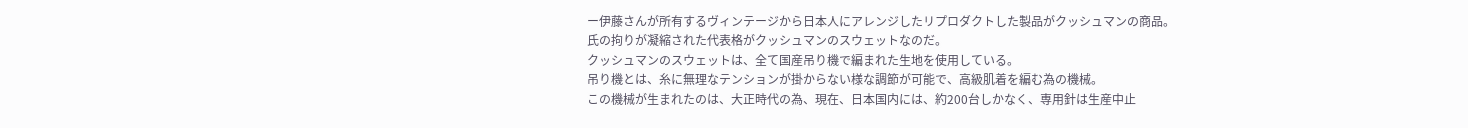ー伊藤さんが所有するヴィンテージから日本人にアレンジしたリプロダクトした製品がクッシュマンの商品。
氏の拘りが凝縮された代表格がクッシュマンのスウェットなのだ。
クッシュマンのスウェットは、全て国産吊り機で編まれた生地を使用している。
吊り機とは、糸に無理なテンションが掛からない様な調節が可能で、高級肌着を編む為の機械。
この機械が生まれたのは、大正時代の為、現在、日本国内には、約200台しかなく、専用針は生産中止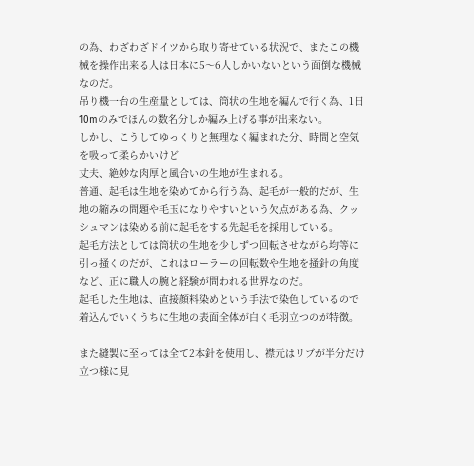の為、わざわざドイツから取り寄せている状況で、またこの機械を操作出来る人は日本に5〜6人しかいないという面倒な機械なのだ。
吊り機一台の生産量としては、筒状の生地を編んで行く為、1日10mのみでほんの数名分しか編み上げる事が出来ない。
しかし、こうしてゆっくりと無理なく編まれた分、時間と空気を吸って柔らかいけど
丈夫、絶妙な肉厚と風合いの生地が生まれる。
普通、起毛は生地を染めてから行う為、起毛が一般的だが、生地の縮みの問題や毛玉になりやすいという欠点がある為、クッシュマンは染める前に起毛をする先起毛を採用している。
起毛方法としては筒状の生地を少しずつ回転させながら均等に引っ掻くのだが、これはローラーの回転数や生地を掻針の角度など、正に職人の腕と経験が問われる世界なのだ。
起毛した生地は、直接顔料染めという手法で染色しているので着込んでいくうちに生地の表面全体が白く毛羽立つのが特徴。

また縫製に至っては全て2本針を使用し、襟元はリブが半分だけ立つ様に見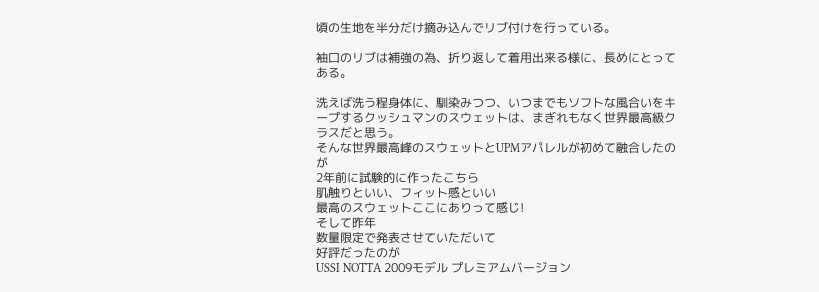頃の生地を半分だけ摘み込んでリブ付けを行っている。

袖口のリブは補強の為、折り返して着用出来る様に、長めにとってある。

洗えば洗う程身体に、馴染みつつ、いつまでもソフトな風合いをキープするクッシュマンのスウェットは、まぎれもなく世界最高級クラスだと思う。
そんな世界最高峰のスウェットとUPMアパレルが初めて融合したのが
2年前に試験的に作ったこちら
肌触りといい、フィット感といい
最高のスウェットここにありって感じ!
そして昨年
数量限定で発表させていただいて
好評だったのが
USSI NOTTA 2009モデル プレミアムバージョン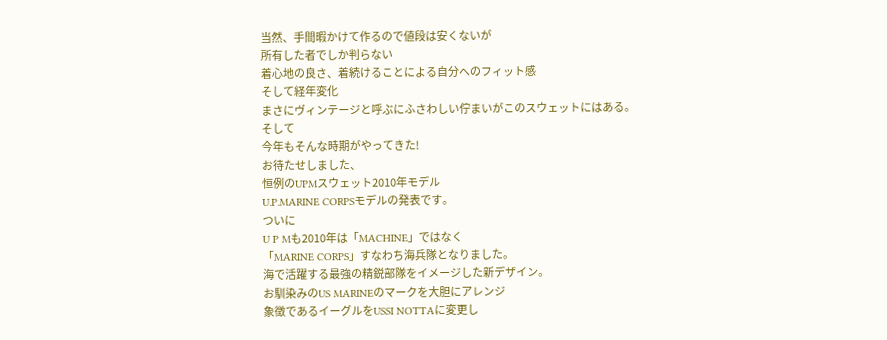当然、手間暇かけて作るので値段は安くないが
所有した者でしか判らない
着心地の良さ、着続けることによる自分へのフィット感
そして経年変化
まさにヴィンテージと呼ぶにふさわしい佇まいがこのスウェットにはある。
そして
今年もそんな時期がやってきた!
お待たせしました、
恒例のUPMスウェット2010年モデル
U.P.MARINE CORPSモデルの発表です。
ついに
U P Mも2010年は「MACHINE」ではなく
「MARINE CORPS」すなわち海兵隊となりました。
海で活躍する最強の精鋭部隊をイメージした新デザイン。
お馴染みのUS MARINEのマークを大胆にアレンジ
象徴であるイーグルをUSSI NOTTAに変更し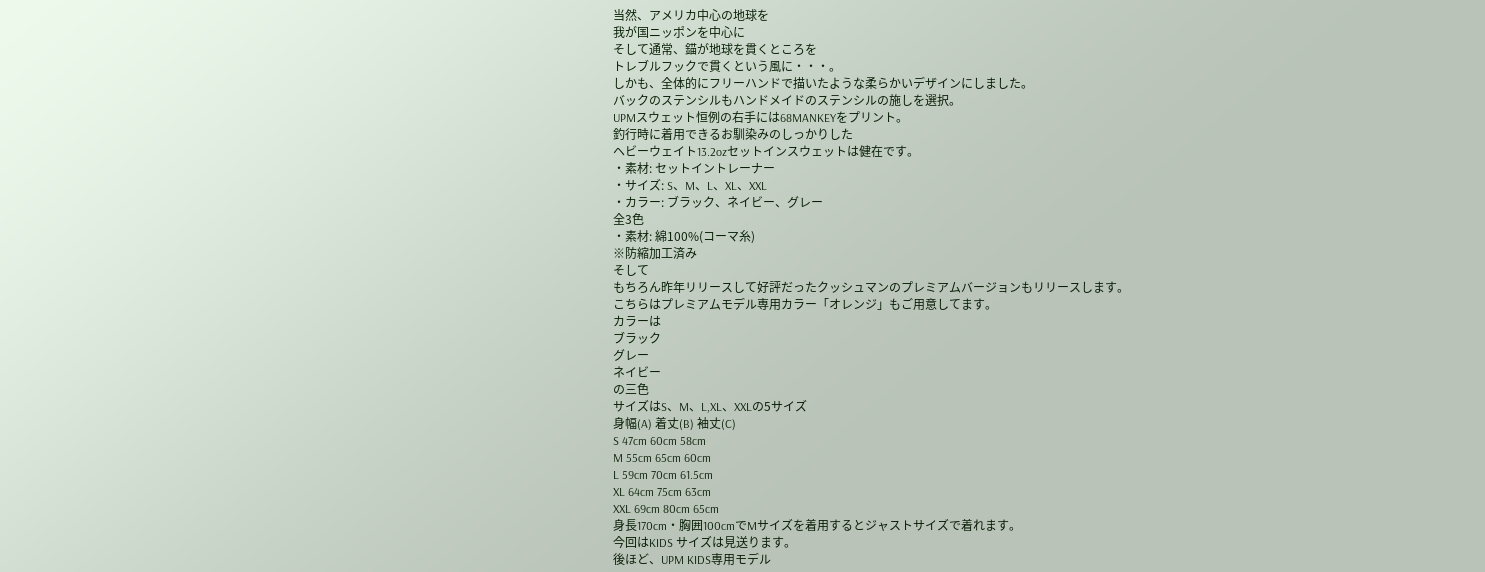当然、アメリカ中心の地球を
我が国ニッポンを中心に
そして通常、錨が地球を貫くところを
トレブルフックで貫くという風に・・・。
しかも、全体的にフリーハンドで描いたような柔らかいデザインにしました。
バックのステンシルもハンドメイドのステンシルの施しを選択。
UPMスウェット恒例の右手には68MANKEYをプリント。
釣行時に着用できるお馴染みのしっかりした
ヘビーウェイト13.2ozセットインスウェットは健在です。
・素材: セットイントレーナー
・サイズ: S、M、L、XL、XXL
・カラー: ブラック、ネイビー、グレー
全3色
・素材: 綿100%(コーマ糸)
※防縮加工済み
そして
もちろん昨年リリースして好評だったクッシュマンのプレミアムバージョンもリリースします。
こちらはプレミアムモデル専用カラー「オレンジ」もご用意してます。
カラーは
ブラック
グレー
ネイビー
の三色
サイズはS、M、L,XL、XXLの5サイズ
身幅(A) 着丈(B) 袖丈(C)
S 47cm 60cm 58cm
M 55cm 65cm 60cm
L 59cm 70cm 61.5cm
XL 64cm 75cm 63cm
XXL 69cm 80cm 65cm
身長170cm・胸囲100cmでMサイズを着用するとジャストサイズで着れます。
今回はKIDS サイズは見送ります。
後ほど、UPM KIDS専用モデル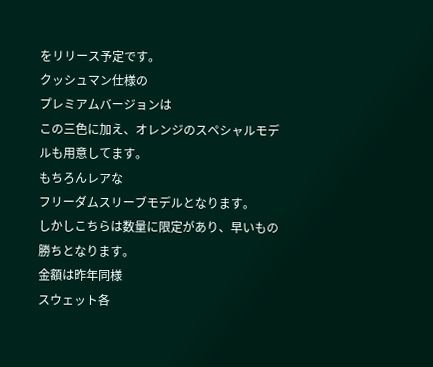をリリース予定です。
クッシュマン仕様の
プレミアムバージョンは
この三色に加え、オレンジのスペシャルモデルも用意してます。
もちろんレアな
フリーダムスリーブモデルとなります。
しかしこちらは数量に限定があり、早いもの勝ちとなります。
金額は昨年同様
スウェット各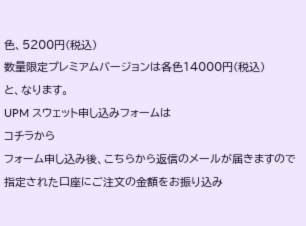色、5200円(税込)
数量限定プレミアムバージョンは各色14000円(税込)
と、なります。
UPM スウェット申し込みフォームは
コチラから
フォーム申し込み後、こちらから返信のメールが届きますので
指定された口座にご注文の金額をお振り込み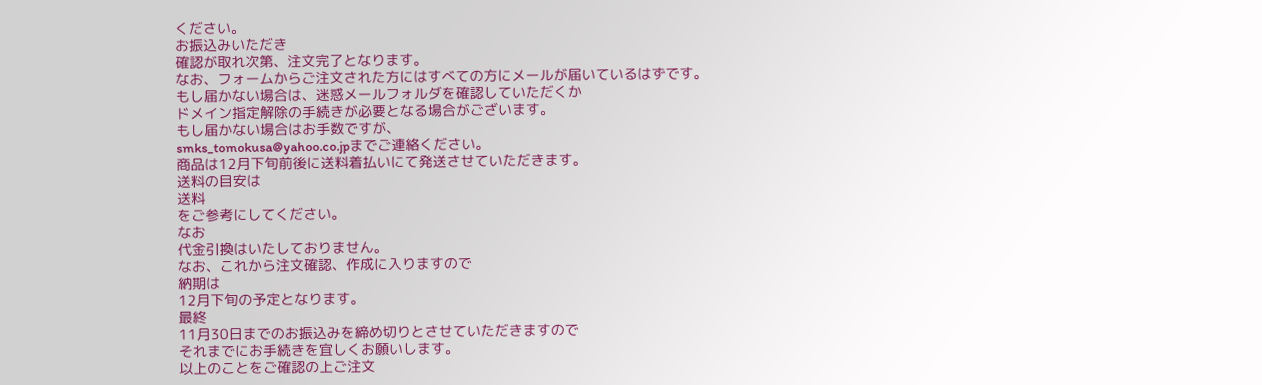ください。
お振込みいただき
確認が取れ次第、注文完了となります。
なお、フォームからご注文された方にはすべての方にメールが届いているはずです。
もし届かない場合は、迷惑メールフォルダを確認していただくか
ドメイン指定解除の手続きが必要となる場合がございます。
もし届かない場合はお手数ですが、
smks_tomokusa@yahoo.co.jpまでご連絡ください。
商品は12月下旬前後に送料着払いにて発送させていただきます。
送料の目安は
送料
をご参考にしてください。
なお
代金引換はいたしておりません。
なお、これから注文確認、作成に入りますので
納期は
12月下旬の予定となります。
最終
11月30日までのお振込みを締め切りとさせていただきますので
それまでにお手続きを宜しくお願いします。
以上のことをご確認の上ご注文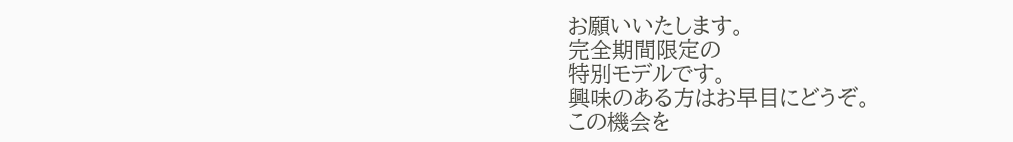お願いいたします。
完全期間限定の
特別モデルです。
興味のある方はお早目にどうぞ。
この機会を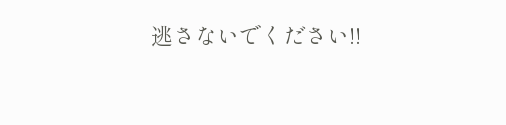逃さないでください!!